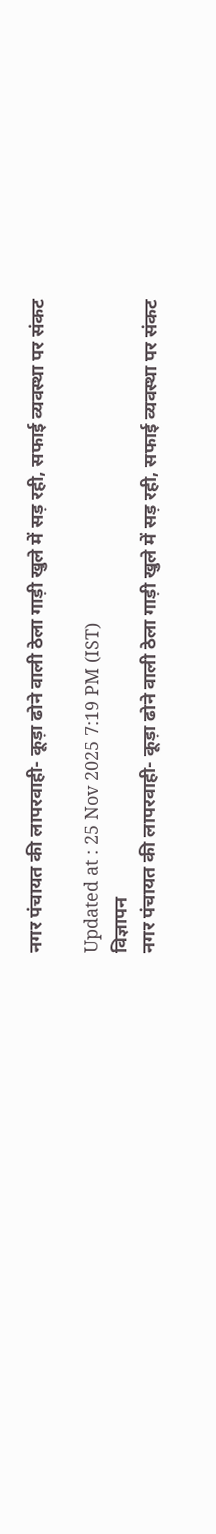नगर पंचायत की लापरवाही- कूड़ा ढोने वाली ठेला गाड़ी खुले में सड़ रही, सफाई व्यवस्था पर संकट

Updated at : 25 Nov 2025 7:19 PM (IST)
विज्ञापन
नगर पंचायत की लापरवाही- कूड़ा ढोने वाली ठेला गाड़ी खुले में सड़ रही, सफाई व्यवस्था पर संकट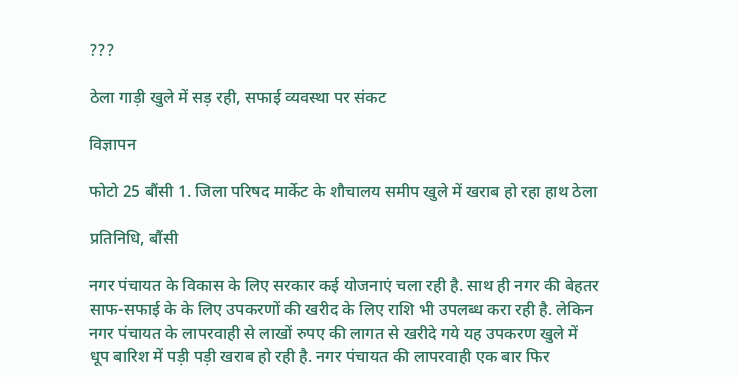???

ठेला गाड़ी खुले में सड़ रही, सफाई व्यवस्था पर संकट

विज्ञापन

फोटो 25 बौंसी 1. जिला परिषद मार्केट के शौचालय समीप खुले में खराब हो रहा हाथ ठेला

प्रतिनिधि, बौंसी

नगर पंचायत के विकास के लिए सरकार कई योजनाएं चला रही है. साथ ही नगर की बेहतर साफ-सफाई के के लिए उपकरणों की खरीद के लिए राशि भी उपलब्ध करा रही है. लेकिन नगर पंचायत के लापरवाही से लाखों रुपए की लागत से खरीदे गये यह उपकरण खुले में धूप बारिश में पड़ी पड़ी खराब हो रही है. नगर पंचायत की लापरवाही एक बार फिर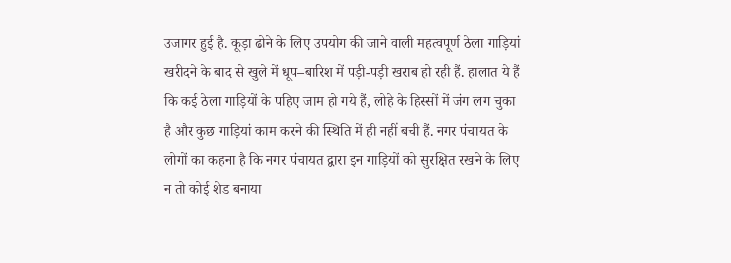उजागर हुई है. कूड़ा ढोने के लिए उपयोग की जाने वाली महत्वपूर्ण ठेला गाड़ियां खरीदने के बाद से खुले में धूप–बारिश में पड़ी-पड़ी खराब हो रही हैं. हालात ये हैं कि कई ठेला गाड़ियों के पहिए जाम हो गये हैं, लोहे के हिस्सों में जंग लग चुका है और कुछ गाड़ियां काम करने की स्थिति में ही नहीं बची हैं. नगर पंचायत के लोगों का कहना है कि नगर पंचायत द्वारा इन गाड़ियों को सुरक्षित रखने के लिए न तो कोई शेड बनाया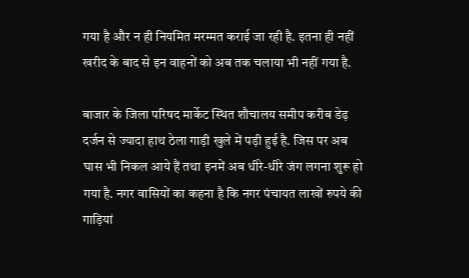गया है और न ही नियमित मरम्मत कराई जा रही है. इतना ही नहीं खरीद के बाद से इन वाहनों को अब तक चलाया भी नहीं गया है.

बाजार के जिला परिषद मार्केट स्थित शौचालय समीप करीब डेढ़ दर्जन से ज्यादा हाथ ठेला गाड़ी खुले में पड़ी हुई है. जिस पर अब घास भी निकल आये हैं तथा इनमें अब धीरे-धीरे जंग लगना शुरू हो गया है. नगर वासियों का कहना है कि नगर पंचायत लाखों रुपये की गाड़ियां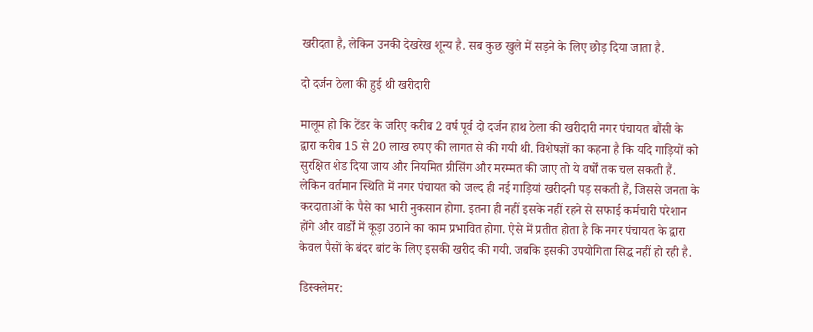खरीदता है, लेकिन उनकी देखरेख शून्य है. सब कुछ खुले में सड़ने के लिए छोड़ दिया जाता है.

दो दर्जन ठेला की हुई थी खरीदारी

मालूम हो कि टेंडर के जरिए करीब 2 वर्ष पूर्व दो दर्जन हाथ ठेला की खरीदारी नगर पंचायत बौंसी के द्वारा करीब 15 से 20 लाख रुपए की लागत से की गयी थी. विशेषज्ञों का कहना है कि यदि गाड़ियों को सुरक्षित शेड दिया जाय और नियमित ग्रीसिंग और मरम्मत की जाए तो ये वर्षों तक चल सकती हैं. लेकिन वर्तमान स्थिति में नगर पंचायत को जल्द ही नई गाड़ियां खरीदनी पड़ सकती हैं, जिससे जनता के करदाताओं के पैसे का भारी नुकसान होगा. इतना ही नहीं इसके नहीं रहने से सफाई कर्मचारी परेशान होंगे और वार्डों में कूड़ा उठाने का काम प्रभावित होगा. ऐसे में प्रतीत होता है कि नगर पंचायत के द्वारा केवल पैसों के बंदर बांट के लिए इसकी खरीद की गयी. जबकि इसकी उपयोगिता सिद्ध नहीं हो रही है.

डिस्क्लेमर: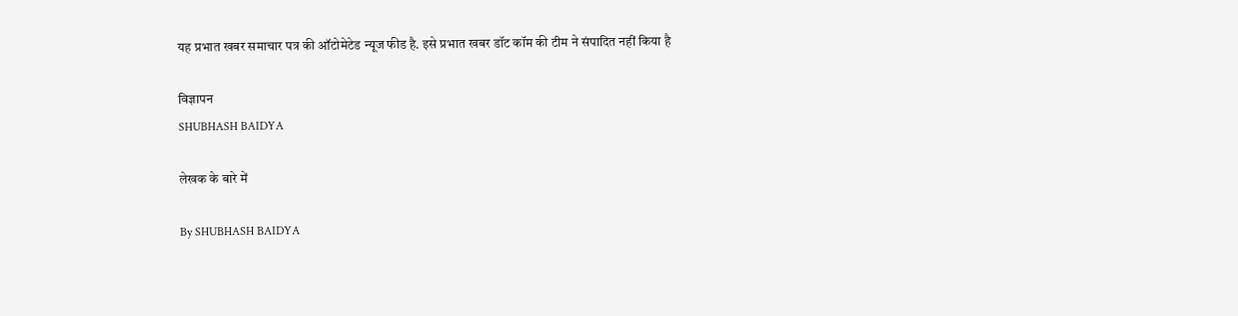यह प्रभात खबर समाचार पत्र की ऑटोमेटेड न्यूज फीड है. इसे प्रभात खबर डॉट कॉम की टीम ने संपादित नहीं किया है

विज्ञापन
SHUBHASH BAIDYA

लेखक के बारे में

By SHUBHASH BAIDYA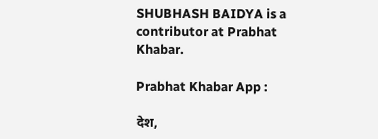SHUBHASH BAIDYA is a contributor at Prabhat Khabar.

Prabhat Khabar App :

देश,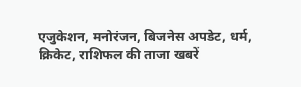एजुकेशन, मनोरंजन, बिजनेस अपडेट, धर्म, क्रिकेट, राशिफल की ताजा खबरें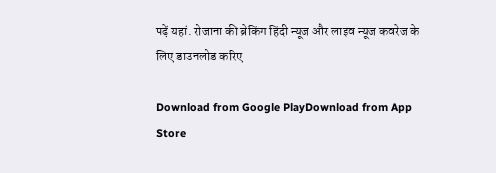पढ़ें यहां. रोजाना की ब्रेकिंग हिंदी न्यूज और लाइव न्यूज कवरेज के लिए डाउनलोड करिए

Download from Google PlayDownload from App Store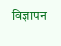विज्ञापन